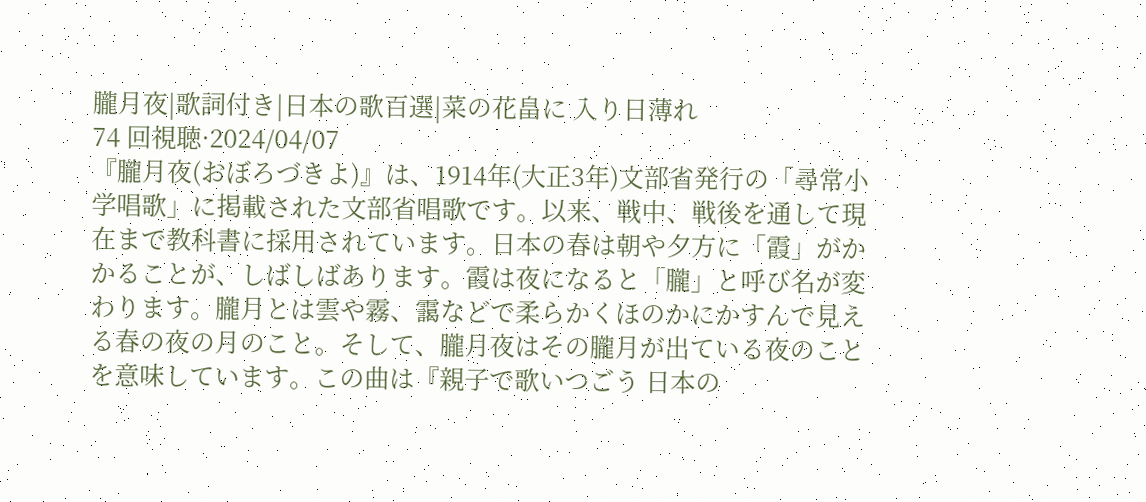朧月夜|歌詞付き|日本の歌百選|菜の花畠に 入り日薄れ
74 回視聴·2024/04/07
『朧月夜(おぼろづきよ)』は、1914年(大正3年)文部省発行の「尋常小学唱歌」に掲載された文部省唱歌です。以来、戦中、戦後を通して現在まで教科書に採用されています。日本の春は朝や夕方に「霞」がかかることが、しばしばあります。霞は夜になると「朧」と呼び名が変わります。朧月とは雲や霧、靄などで柔らかくほのかにかすんで見える春の夜の月のこと。そして、朧月夜はその朧月が出ている夜のことを意味しています。この曲は『親子で歌いつごう 日本の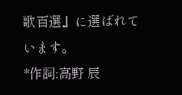歌百選』に選ばれています。
*作詞:高野 辰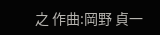之 作曲:岡野 貞一